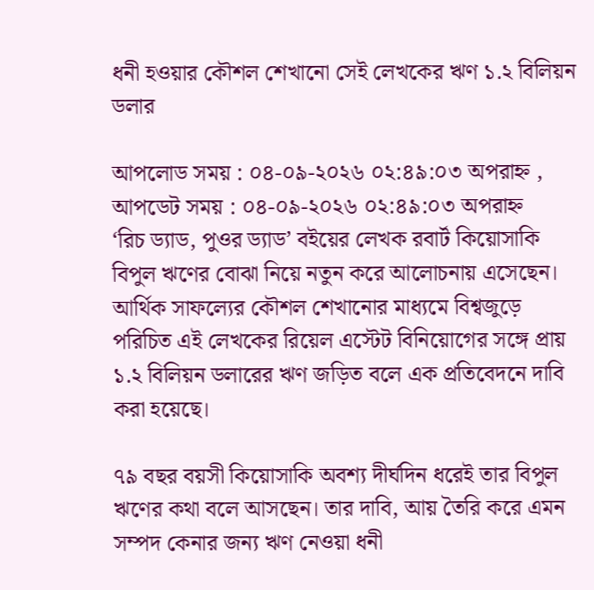ধনী হওয়ার কৌশল শেখানো সেই লেখকের ঋণ ১.২ বিলিয়ন ডলার

আপলোড সময় : ০৪-০৯-২০২৬ ০২:৪৯:০৩ অপরাহ্ন , আপডেট সময় : ০৪-০৯-২০২৬ ০২:৪৯:০৩ অপরাহ্ন
‘রিচ ড্যাড, পুওর ড্যাড’ বইয়ের লেখক রবার্ট কিয়োসাকি বিপুল ঋণের বোঝা নিয়ে নতুন করে আলোচনায় এসেছেন। আর্থিক সাফল্যের কৌশল শেখানোর মাধ্যমে বিশ্বজুড়ে পরিচিত এই লেখকের রিয়েল এস্টেট বিনিয়োগের সঙ্গে প্রায় ১.২ বিলিয়ন ডলারের ঋণ জড়িত বলে এক প্রতিবেদনে দাবি করা হয়েছে।

৭৯ বছর বয়সী কিয়োসাকি অবশ্য দীর্ঘদিন ধরেই তার বিপুল ঋণের কথা বলে আসছেন। তার দাবি, আয় তৈরি করে এমন সম্পদ কেনার জন্য ঋণ নেওয়া ধনী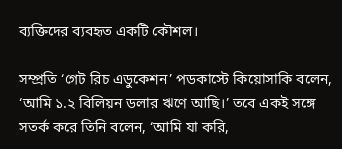ব্যক্তিদের ব্যবহৃত একটি কৌশল।

সম্প্রতি ‘গেট রিচ এডুকেশন’ পডকাস্টে কিয়োসাকি বলেন, ‘আমি ১.২ বিলিয়ন ডলার ঋণে আছি।’ তবে একই সঙ্গে সতর্ক করে তিনি বলেন, ‘আমি যা করি,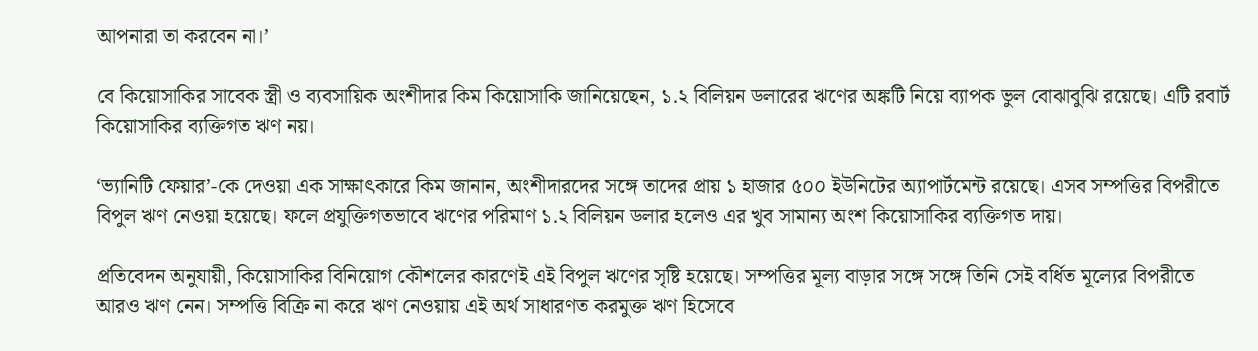আপনারা তা করবেন না।’

বে কিয়োসাকির সাবেক স্ত্রী ও ব্যবসায়িক অংশীদার কিম কিয়োসাকি জানিয়েছেন, ১.২ বিলিয়ন ডলারের ঋণের অঙ্কটি নিয়ে ব্যাপক ভুল বোঝাবুঝি রয়েছে। এটি রবার্ট কিয়োসাকির ব্যক্তিগত ঋণ নয়।

‘ভ্যানিটি ফেয়ার’-কে দেওয়া এক সাক্ষাৎকারে কিম জানান, অংশীদারদের সঙ্গে তাদের প্রায় ১ হাজার ৫০০ ইউনিটের অ্যাপার্টমেন্ট রয়েছে। এসব সম্পত্তির বিপরীতে বিপুল ঋণ নেওয়া হয়েছে। ফলে প্রযুক্তিগতভাবে ঋণের পরিমাণ ১.২ বিলিয়ন ডলার হলেও এর খুব সামান্য অংশ কিয়োসাকির ব্যক্তিগত দায়।

প্রতিবেদন অনুযায়ী, কিয়োসাকির বিনিয়োগ কৌশলের কারণেই এই বিপুল ঋণের সৃষ্টি হয়েছে। সম্পত্তির মূল্য বাড়ার সঙ্গে সঙ্গে তিনি সেই বর্ধিত মূল্যের বিপরীতে আরও ঋণ নেন। সম্পত্তি বিক্রি না করে ঋণ নেওয়ায় এই অর্থ সাধারণত করমুক্ত ঋণ হিসেবে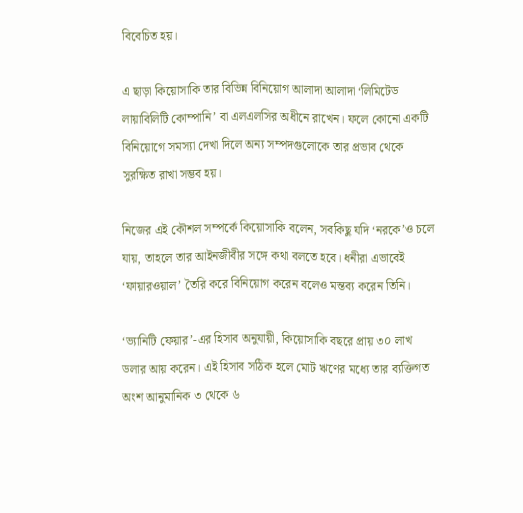বিবেচিত হয়।

এ ছাড়া কিয়োসাকি তার বিভিন্ন বিনিয়োগ আলাদা আলাদা ‘লিমিটেড লায়াবিলিটি কোম্পানি’ বা এলএলসির অধীনে রাখেন। ফলে কোনো একটি বিনিয়োগে সমস্যা দেখা দিলে অন্য সম্পদগুলোকে তার প্রভাব থেকে সুরক্ষিত রাখা সম্ভব হয়।

নিজের এই কৌশল সম্পর্কে কিয়োসাকি বলেন, সবকিছু যদি ‘নরকে’ও চলে যায়, তাহলে তার আইনজীবীর সঙ্গে কথা বলতে হবে। ধনীরা এভাবেই ‘ফায়ারওয়াল’ তৈরি করে বিনিয়োগ করেন বলেও মন্তব্য করেন তিনি।

‘ভ্যানিটি ফেয়ার’-এর হিসাব অনুযায়ী, কিয়োসাকি বছরে প্রায় ৩০ লাখ ডলার আয় করেন। এই হিসাব সঠিক হলে মোট ঋণের মধ্যে তার ব্যক্তিগত অংশ আনুমানিক ৩ থেকে ৬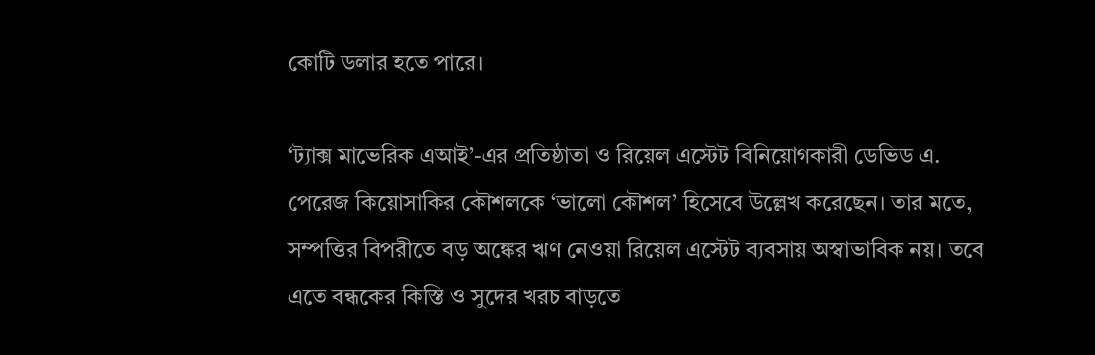কোটি ডলার হতে পারে।

‘ট্যাক্স মাভেরিক এআই’-এর প্রতিষ্ঠাতা ও রিয়েল এস্টেট বিনিয়োগকারী ডেভিড এ. পেরেজ কিয়োসাকির কৌশলকে ‘ভালো কৌশল’ হিসেবে উল্লেখ করেছেন। তার মতে, সম্পত্তির বিপরীতে বড় অঙ্কের ঋণ নেওয়া রিয়েল এস্টেট ব্যবসায় অস্বাভাবিক নয়। তবে এতে বন্ধকের কিস্তি ও সুদের খরচ বাড়তে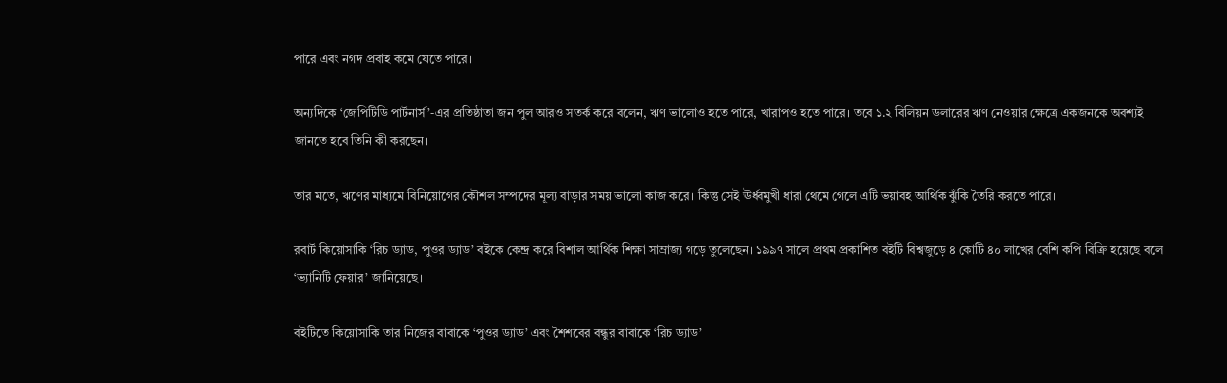পারে এবং নগদ প্রবাহ কমে যেতে পারে।

অন্যদিকে ‘জেপিটিডি পার্টনার্স’-এর প্রতিষ্ঠাতা জন পুল আরও সতর্ক করে বলেন, ঋণ ভালোও হতে পারে, খারাপও হতে পারে। তবে ১.২ বিলিয়ন ডলারের ঋণ নেওয়ার ক্ষেত্রে একজনকে অবশ্যই জানতে হবে তিনি কী করছেন।

তার মতে, ঋণের মাধ্যমে বিনিয়োগের কৌশল সম্পদের মূল্য বাড়ার সময় ভালো কাজ করে। কিন্তু সেই ঊর্ধ্বমুখী ধারা থেমে গেলে এটি ভয়াবহ আর্থিক ঝুঁকি তৈরি করতে পারে।

রবার্ট কিয়োসাকি ‘রিচ ড্যাড, পুওর ড্যাড’ বইকে কেন্দ্র করে বিশাল আর্থিক শিক্ষা সাম্রাজ্য গড়ে তুলেছেন। ১৯৯৭ সালে প্রথম প্রকাশিত বইটি বিশ্বজুড়ে ৪ কোটি ৪০ লাখের বেশি কপি বিক্রি হয়েছে বলে ‘ভ্যানিটি ফেয়ার’ জানিয়েছে।

বইটিতে কিয়োসাকি তার নিজের বাবাকে ‘পুওর ড্যাড’ এবং শৈশবের বন্ধুর বাবাকে ‘রিচ ড্যাড’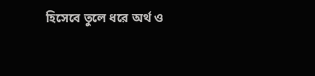হিসেবে তুলে ধরে অর্থ ও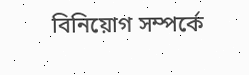বিনিয়োগ সম্পর্কে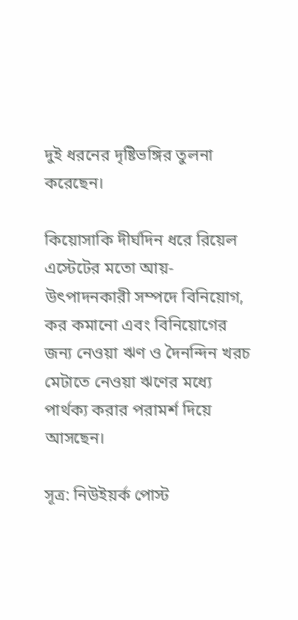দুই ধরনের দৃষ্টিভঙ্গির তুলনা করেছেন।

কিয়োসাকি দীর্ঘদিন ধরে রিয়েল এস্টেটের মতো আয়-উৎপাদনকারী সম্পদে বিনিয়োগ, কর কমানো এবং বিনিয়োগের জন্য নেওয়া ঋণ ও দৈনন্দিন খরচ মেটাতে নেওয়া ঋণের মধ্যে পার্থক্য করার পরামর্শ দিয়ে আসছেন।

সূত্র: নিউইয়র্ক পোস্ট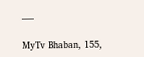___

MyTv Bhaban, 155,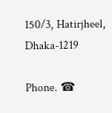150/3, Hatirjheel, Dhaka-1219

Phone. ☎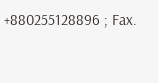+880255128896 ; Fax.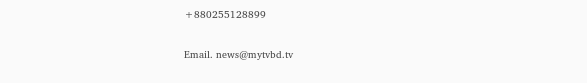+880255128899

Email. news@mytvbd.tv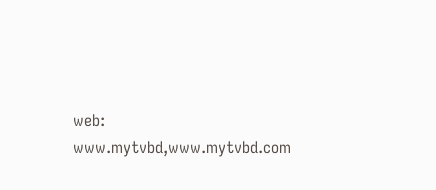web: www.mytvbd,www.mytvbd.com